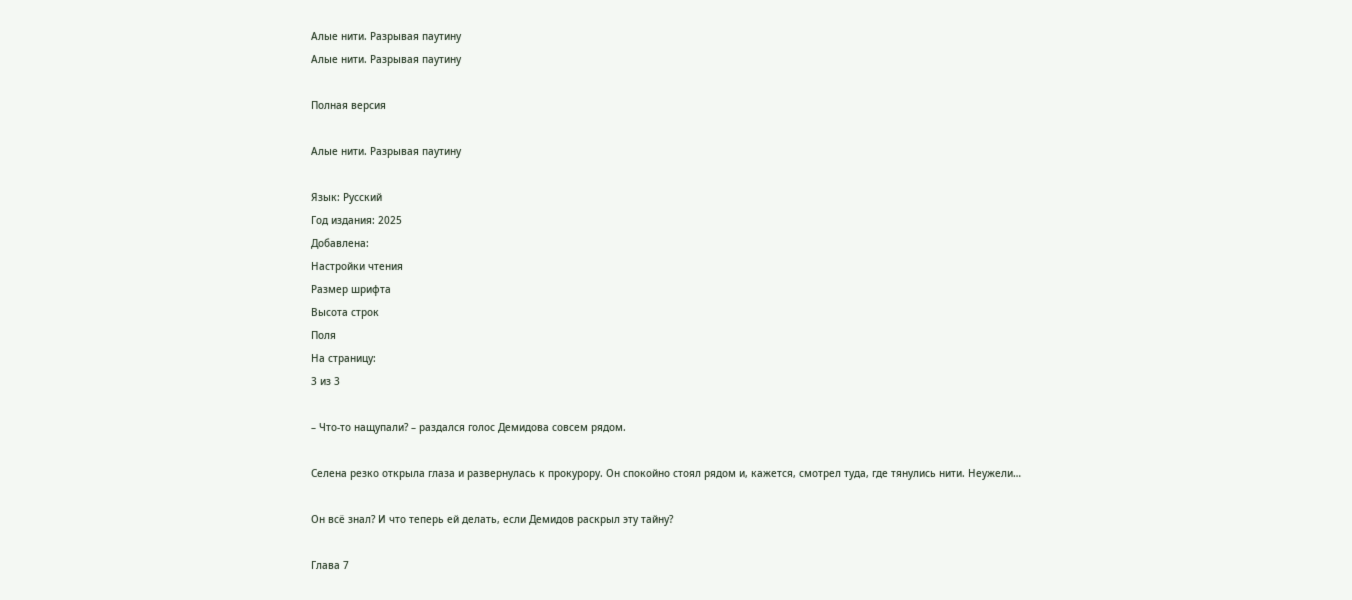Алые нити. Разрывая паутину
Алые нити. Разрывая паутину

Полная версия

Алые нити. Разрывая паутину

Язык: Русский
Год издания: 2025
Добавлена:
Настройки чтения
Размер шрифта
Высота строк
Поля
На страницу:
3 из 3

– Что-то нащупали? – раздался голос Демидова совсем рядом.

Селена резко открыла глаза и развернулась к прокурору. Он спокойно стоял рядом и, кажется, смотрел туда, где тянулись нити. Неужели…

Он всё знал? И что теперь ей делать, если Демидов раскрыл эту тайну?

Глава 7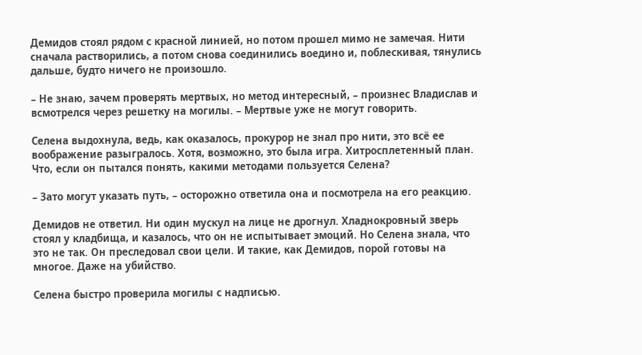Демидов стоял рядом с красной линией, но потом прошел мимо не замечая. Нити сначала растворились, а потом снова соединились воедино и, поблескивая, тянулись дальше, будто ничего не произошло.

– Не знаю, зачем проверять мертвых, но метод интересный, – произнес Владислав и всмотрелся через решетку на могилы. – Мертвые уже не могут говорить.

Селена выдохнула, ведь, как оказалось, прокурор не знал про нити, это всё ее воображение разыгралось. Хотя, возможно, это была игра. Хитросплетенный план. Что, если он пытался понять, какими методами пользуется Селена?

– Зато могут указать путь, – осторожно ответила она и посмотрела на его реакцию.

Демидов не ответил. Ни один мускул на лице не дрогнул. Хладнокровный зверь стоял у кладбища, и казалось, что он не испытывает эмоций. Но Селена знала, что это не так. Он преследовал свои цели. И такие, как Демидов, порой готовы на многое. Даже на убийство.

Селена быстро проверила могилы с надписью.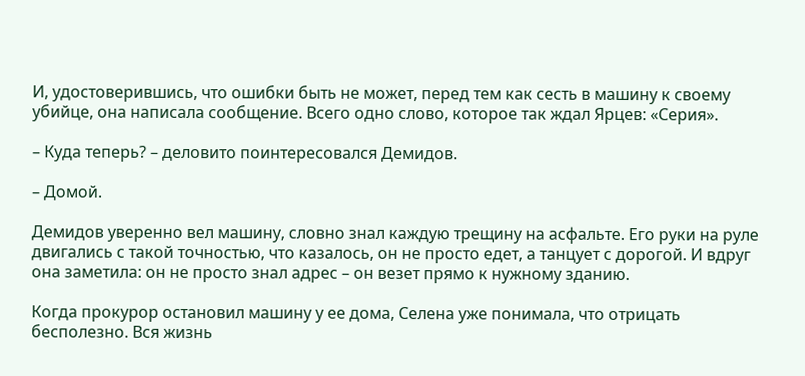И, удостоверившись, что ошибки быть не может, перед тем как сесть в машину к своему убийце, она написала сообщение. Всего одно слово, которое так ждал Ярцев: «Серия».

– Куда теперь? – деловито поинтересовался Демидов.

– Домой.

Демидов уверенно вел машину, словно знал каждую трещину на асфальте. Его руки на руле двигались с такой точностью, что казалось, он не просто едет, а танцует с дорогой. И вдруг она заметила: он не просто знал адрес – он везет прямо к нужному зданию.

Когда прокурор остановил машину у ее дома, Селена уже понимала, что отрицать бесполезно. Вся жизнь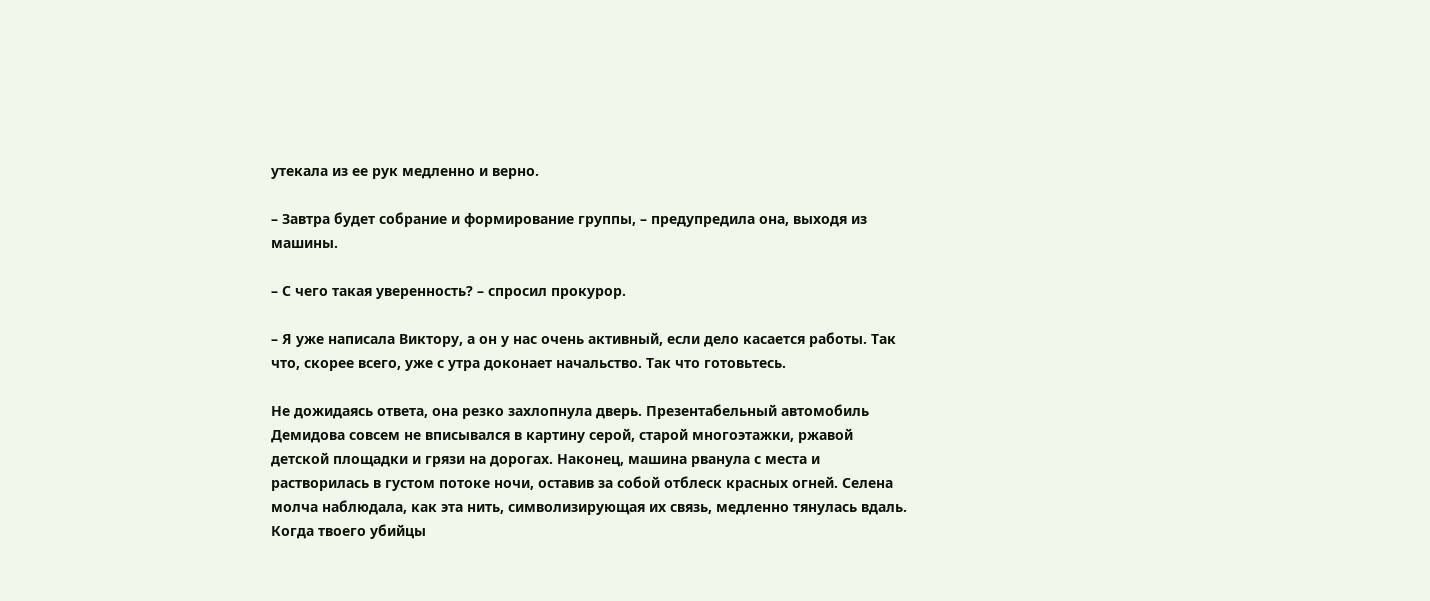утекала из ее рук медленно и верно.

– Завтра будет собрание и формирование группы, – предупредила она, выходя из машины.

– С чего такая уверенность? – спросил прокурор.

– Я уже написала Виктору, а он у нас очень активный, если дело касается работы. Так что, скорее всего, уже с утра доконает начальство. Так что готовьтесь.

Не дожидаясь ответа, она резко захлопнула дверь. Презентабельный автомобиль Демидова совсем не вписывался в картину серой, старой многоэтажки, ржавой детской площадки и грязи на дорогах. Наконец, машина рванула с места и растворилась в густом потоке ночи, оставив за собой отблеск красных огней. Селена молча наблюдала, как эта нить, символизирующая их связь, медленно тянулась вдаль. Когда твоего убийцы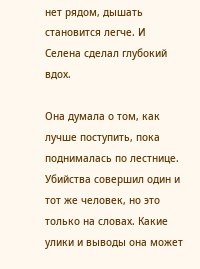нет рядом, дышать становится легче. И Селена сделал глубокий вдох.

Она думала о том, как лучше поступить, пока поднималась по лестнице. Убийства совершил один и тот же человек, но это только на словах. Какие улики и выводы она может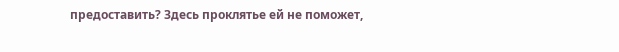предоставить? Здесь проклятье ей не поможет,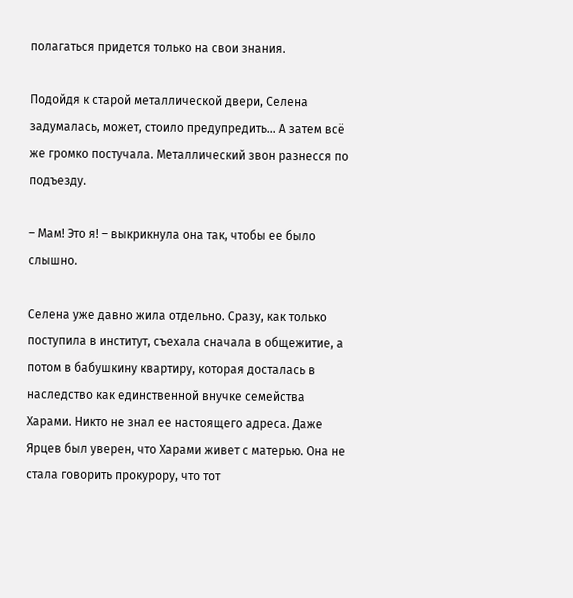полагаться придется только на свои знания.

Подойдя к старой металлической двери, Селена задумалась, может, стоило предупредить… А затем всё же громко постучала. Металлический звон разнесся по подъезду.

– Мам! Это я! – выкрикнула она так, чтобы ее было слышно.

Селена уже давно жила отдельно. Сразу, как только поступила в институт, съехала сначала в общежитие, а потом в бабушкину квартиру, которая досталась в наследство как единственной внучке семейства Харами. Никто не знал ее настоящего адреса. Даже Ярцев был уверен, что Харами живет с матерью. Она не стала говорить прокурору, что тот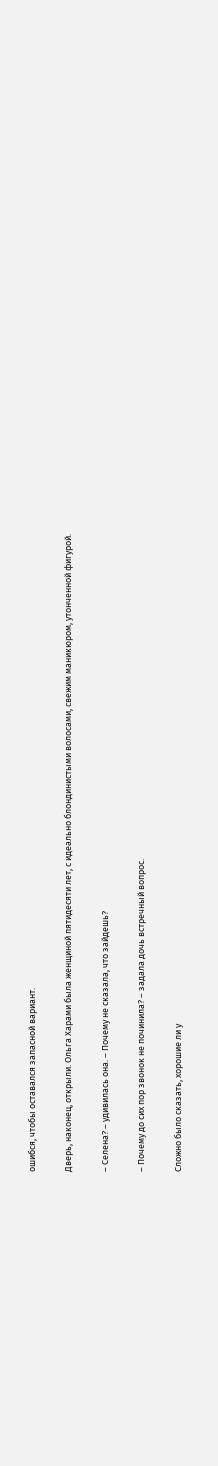ошибся, чтобы оставался запасной вариант.

Дверь, наконец, открыли. Ольга Харами была женщиной пятидесяти лет, с идеально блондинистыми волосами, свежим маникюром, утонченной фигурой.

– Селена? – удивилась она. – Почему не сказала, что зайдешь?

– Почему до сих пор звонок не починила? – задала дочь встречный вопрос.

Сложно было сказать, хорошие ли у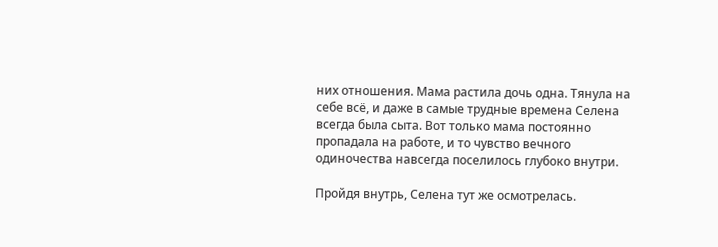них отношения. Мама растила дочь одна. Тянула на себе всё, и даже в самые трудные времена Селена всегда была сыта. Вот только мама постоянно пропадала на работе, и то чувство вечного одиночества навсегда поселилось глубоко внутри.

Пройдя внутрь, Селена тут же осмотрелась.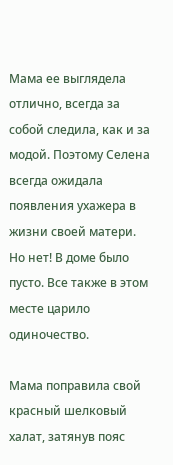Мама ее выглядела отлично, всегда за собой следила, как и за модой. Поэтому Селена всегда ожидала появления ухажера в жизни своей матери. Но нет! В доме было пусто. Все также в этом месте царило одиночество.

Мама поправила свой красный шелковый халат, затянув пояс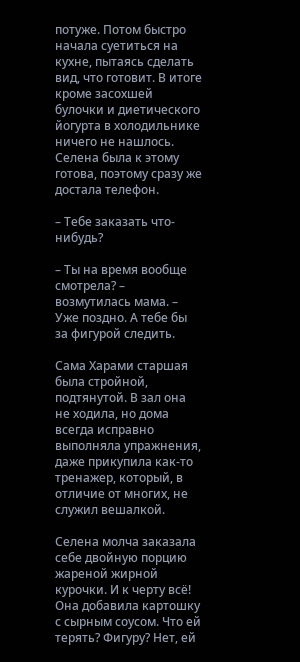потуже. Потом быстро начала суетиться на кухне, пытаясь сделать вид, что готовит. В итоге кроме засохшей булочки и диетического йогурта в холодильнике ничего не нашлось. Селена была к этому готова, поэтому сразу же достала телефон.

– Тебе заказать что-нибудь?

– Ты на время вообще смотрела? – возмутилась мама. – Уже поздно. А тебе бы за фигурой следить.

Сама Харами старшая была стройной, подтянутой. В зал она не ходила, но дома всегда исправно выполняла упражнения, даже прикупила как-то тренажер, который, в отличие от многих, не служил вешалкой.

Селена молча заказала себе двойную порцию жареной жирной курочки. И к черту всё! Она добавила картошку с сырным соусом. Что ей терять? Фигуру? Нет, ей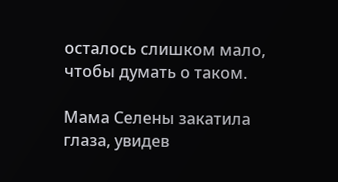осталось слишком мало, чтобы думать о таком.

Мама Селены закатила глаза, увидев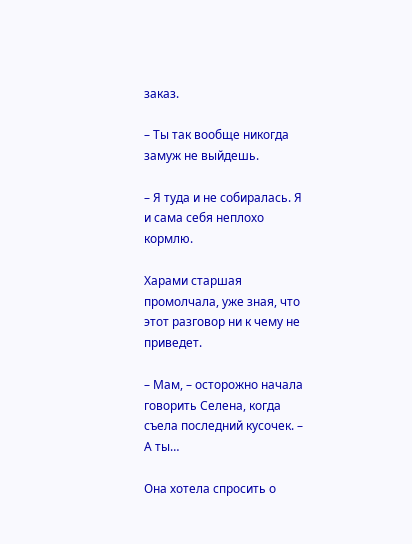заказ.

– Ты так вообще никогда замуж не выйдешь.

– Я туда и не собиралась. Я и сама себя неплохо кормлю.

Харами старшая промолчала, уже зная, что этот разговор ни к чему не приведет.

– Мам, – осторожно начала говорить Селена, когда съела последний кусочек. – А ты…

Она хотела спросить о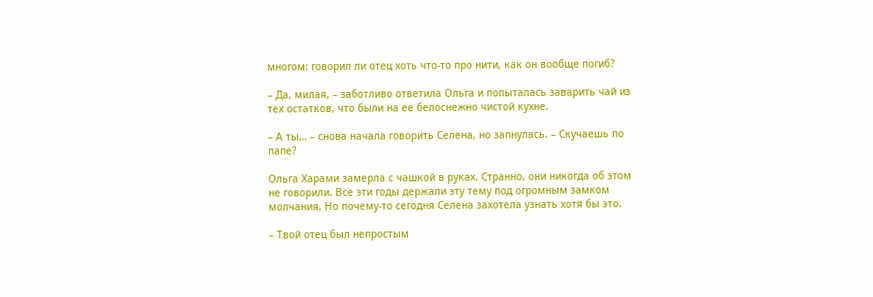многом: говорил ли отец хоть что-то про нити, как он вообще погиб?

– Да, милая, – заботливо ответила Ольга и попыталась заварить чай из тех остатков, что были на ее белоснежно чистой кухне.

– А ты… – снова начала говорить Селена, но запнулась. – Скучаешь по папе?

Ольга Харами замерла с чашкой в руках. Странно, они никогда об этом не говорили. Все эти годы держали эту тему под огромным замком молчания. Но почему-то сегодня Селена захотела узнать хотя бы это.

– Твой отец был непростым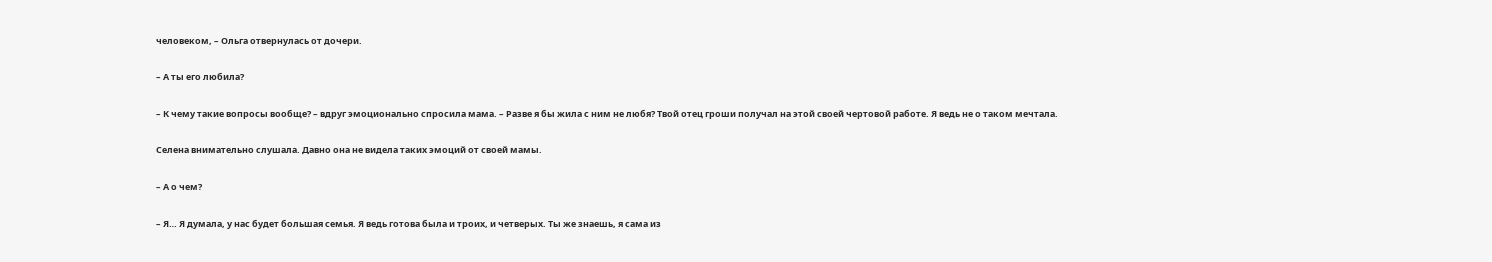человеком, – Ольга отвернулась от дочери.

– А ты его любила?

– К чему такие вопросы вообще? – вдруг эмоционально спросила мама. – Разве я бы жила с ним не любя? Твой отец гроши получал на этой своей чертовой работе. Я ведь не о таком мечтала.

Селена внимательно слушала. Давно она не видела таких эмоций от своей мамы.

– А о чем?

– Я… Я думала, у нас будет большая семья. Я ведь готова была и троих, и четверых. Ты же знаешь, я сама из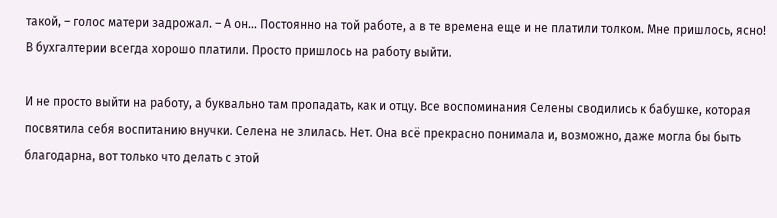такой, – голос матери задрожал. – А он… Постоянно на той работе, а в те времена еще и не платили толком. Мне пришлось, ясно! В бухгалтерии всегда хорошо платили. Просто пришлось на работу выйти.

И не просто выйти на работу, а буквально там пропадать, как и отцу. Все воспоминания Селены сводились к бабушке, которая посвятила себя воспитанию внучки. Селена не злилась. Нет. Она всё прекрасно понимала и, возможно, даже могла бы быть благодарна, вот только что делать с этой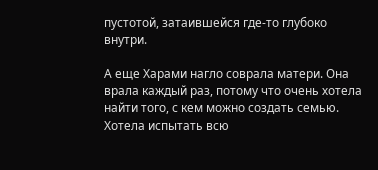пустотой, затаившейся где-то глубоко внутри.

А еще Харами нагло соврала матери. Она врала каждый раз, потому что очень хотела найти того, с кем можно создать семью. Хотела испытать всю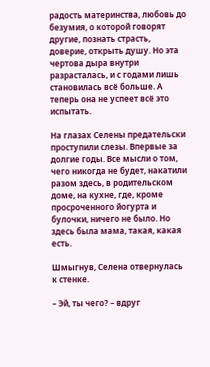радость материнства, любовь до безумия, о которой говорят другие, познать страсть, доверие, открыть душу. Но эта чертова дыра внутри разрасталась, и с годами лишь становилась всё больше. А теперь она не успеет всё это испытать.

На глазах Селены предательски проступили слезы. Впервые за долгие годы. Все мысли о том, чего никогда не будет, накатили разом здесь, в родительском доме, на кухне, где, кроме просроченного йогурта и булочки, ничего не было. Но здесь была мама, такая, какая есть.

Шмыгнув, Селена отвернулась к стенке.

– Эй, ты чего? – вдруг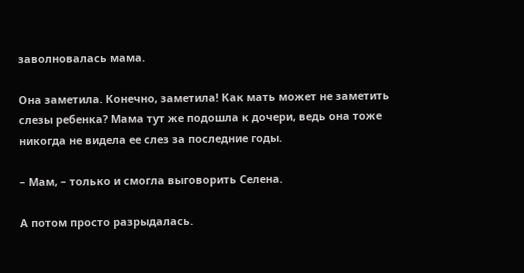заволновалась мама.

Она заметила. Конечно, заметила! Как мать может не заметить слезы ребенка? Мама тут же подошла к дочери, ведь она тоже никогда не видела ее слез за последние годы.

– Мам, – только и смогла выговорить Селена.

А потом просто разрыдалась.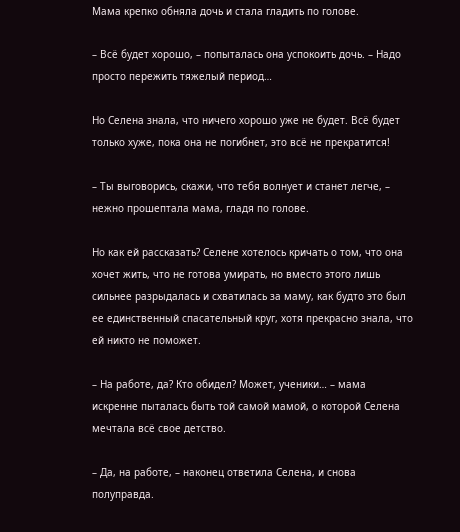Мама крепко обняла дочь и стала гладить по голове.

– Всё будет хорошо, – попыталась она успокоить дочь. – Надо просто пережить тяжелый период…

Но Селена знала, что ничего хорошо уже не будет. Всё будет только хуже, пока она не погибнет, это всё не прекратится!

– Ты выговорись, скажи, что тебя волнует и станет легче, – нежно прошептала мама, гладя по голове.

Но как ей рассказать? Селене хотелось кричать о том, что она хочет жить, что не готова умирать, но вместо этого лишь сильнее разрыдалась и схватилась за маму, как будто это был ее единственный спасательный круг, хотя прекрасно знала, что ей никто не поможет.

– На работе, да? Кто обидел? Может, ученики… – мама искренне пыталась быть той самой мамой, о которой Селена мечтала всё свое детство.

– Да, на работе, – наконец ответила Селена, и снова полуправда.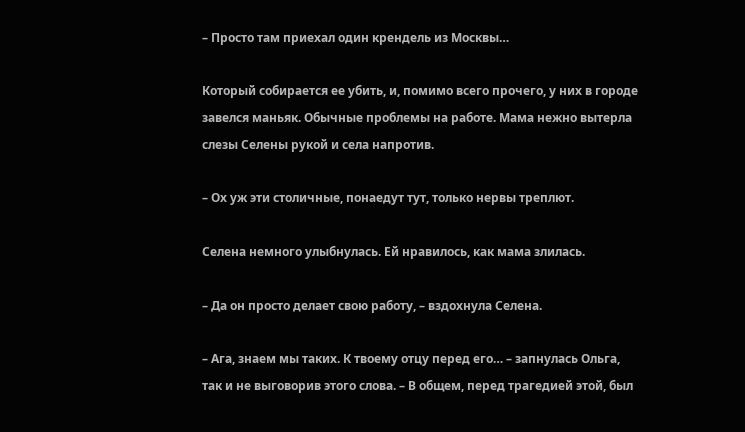– Просто там приехал один крендель из Москвы…

Который собирается ее убить, и, помимо всего прочего, у них в городе завелся маньяк. Обычные проблемы на работе. Мама нежно вытерла слезы Селены рукой и села напротив.

– Ох уж эти столичные, понаедут тут, только нервы треплют.

Селена немного улыбнулась. Ей нравилось, как мама злилась.

– Да он просто делает свою работу, – вздохнула Селена.

– Ага, знаем мы таких. К твоему отцу перед его… – запнулась Ольга, так и не выговорив этого слова. – В общем, перед трагедией этой, был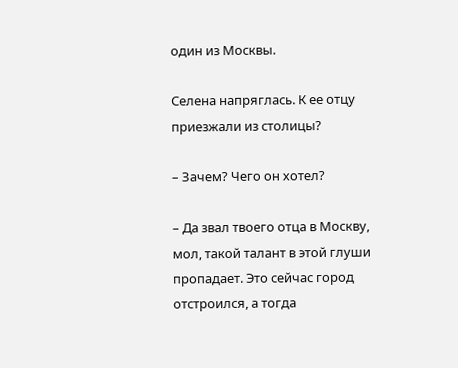один из Москвы.

Селена напряглась. К ее отцу приезжали из столицы?

– Зачем? Чего он хотел?

– Да звал твоего отца в Москву, мол, такой талант в этой глуши пропадает. Это сейчас город отстроился, а тогда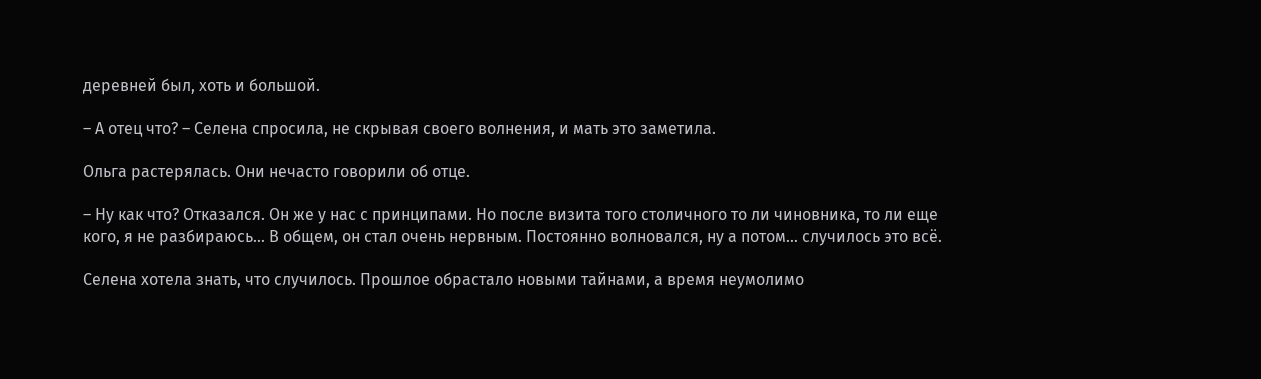деревней был, хоть и большой.

– А отец что? – Селена спросила, не скрывая своего волнения, и мать это заметила.

Ольга растерялась. Они нечасто говорили об отце.

– Ну как что? Отказался. Он же у нас с принципами. Но после визита того столичного то ли чиновника, то ли еще кого, я не разбираюсь… В общем, он стал очень нервным. Постоянно волновался, ну а потом… случилось это всё.

Селена хотела знать, что случилось. Прошлое обрастало новыми тайнами, а время неумолимо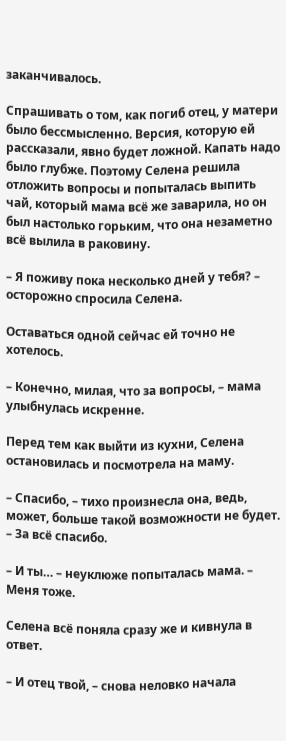заканчивалось.

Спрашивать о том, как погиб отец, у матери было бессмысленно. Версия, которую ей рассказали, явно будет ложной. Капать надо было глубже. Поэтому Селена решила отложить вопросы и попыталась выпить чай, который мама всё же заварила, но он был настолько горьким, что она незаметно всё вылила в раковину.

– Я поживу пока несколько дней у тебя? – осторожно спросила Селена.

Оставаться одной сейчас ей точно не хотелось.

– Конечно, милая, что за вопросы, – мама улыбнулась искренне.

Перед тем как выйти из кухни, Селена остановилась и посмотрела на маму.

– Спасибо, – тихо произнесла она, ведь, может, больше такой возможности не будет. – За всё спасибо.

– И ты… – неуклюже попыталась мама. – Меня тоже.

Селена всё поняла сразу же и кивнула в ответ.

– И отец твой, – снова неловко начала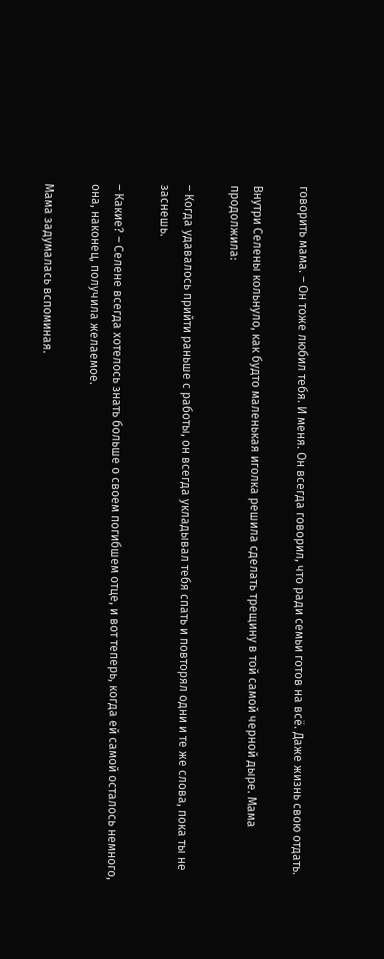говорить мама. – Он тоже любил тебя. И меня. Он всегда говорил, что ради семьи готов на всё. Даже жизнь свою отдать.

Внутри Селены кольнуло, как будто маленькая иголка решила сделать трещину в той самой черной дыре. Мама продолжила:

– Когда удавалось прийти раньше с работы, он всегда укладывал тебя спать и повторял одни и те же слова, пока ты не заснешь.

– Какие? – Селене всегда хотелось знать больше о своем погибшем отце, и вот теперь, когда ей самой осталось немного, она, наконец, получила желаемое.

Мама задумалась вспоминая.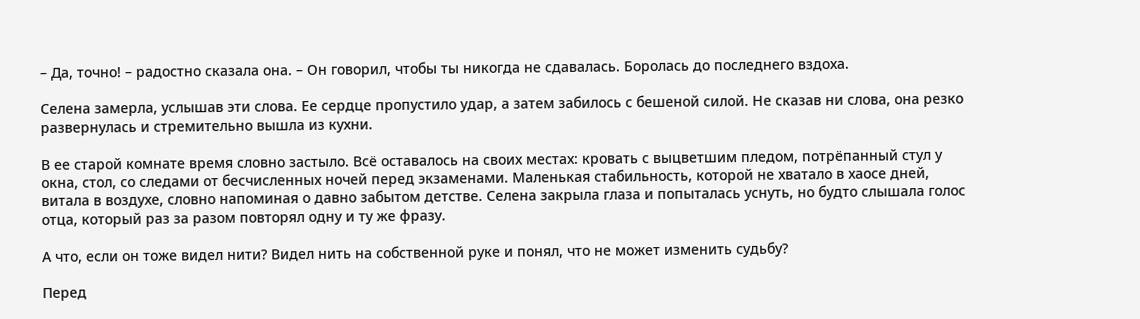– Да, точно! – радостно сказала она. – Он говорил, чтобы ты никогда не сдавалась. Боролась до последнего вздоха.

Селена замерла, услышав эти слова. Ее сердце пропустило удар, а затем забилось с бешеной силой. Не сказав ни слова, она резко развернулась и стремительно вышла из кухни.

В ее старой комнате время словно застыло. Всё оставалось на своих местах: кровать с выцветшим пледом, потрёпанный стул у окна, стол, со следами от бесчисленных ночей перед экзаменами. Маленькая стабильность, которой не хватало в хаосе дней, витала в воздухе, словно напоминая о давно забытом детстве. Селена закрыла глаза и попыталась уснуть, но будто слышала голос отца, который раз за разом повторял одну и ту же фразу.

А что, если он тоже видел нити? Видел нить на собственной руке и понял, что не может изменить судьбу?

Перед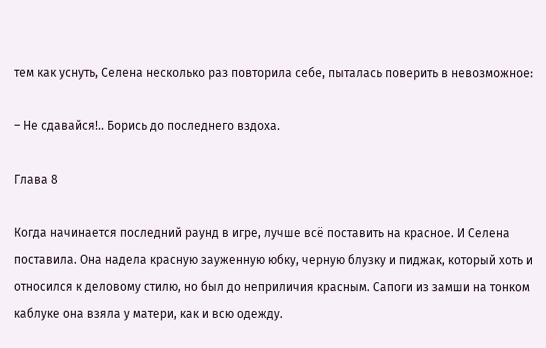тем как уснуть, Селена несколько раз повторила себе, пыталась поверить в невозможное:

– Не сдавайся!.. Борись до последнего вздоха.

Глава 8

Когда начинается последний раунд в игре, лучше всё поставить на красное. И Селена поставила. Она надела красную зауженную юбку, черную блузку и пиджак, который хоть и относился к деловому стилю, но был до неприличия красным. Сапоги из замши на тонком каблуке она взяла у матери, как и всю одежду.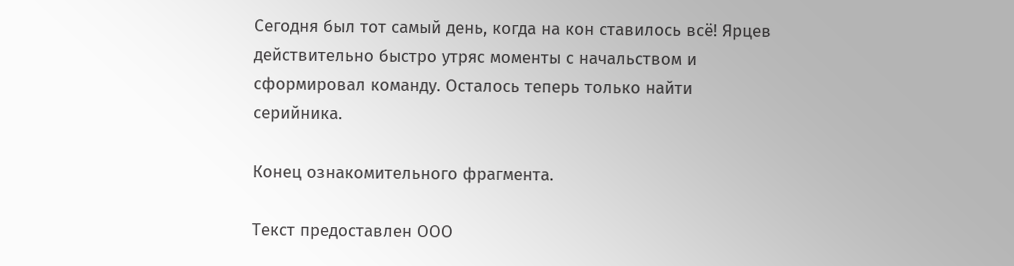Сегодня был тот самый день, когда на кон ставилось всё! Ярцев действительно быстро утряс моменты с начальством и сформировал команду. Осталось теперь только найти серийника.

Конец ознакомительного фрагмента.

Текст предоставлен ООО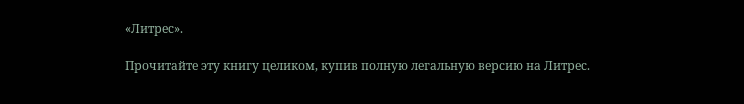«Литрес».

Прочитайте эту книгу целиком, купив полную легальную версию на Литрес.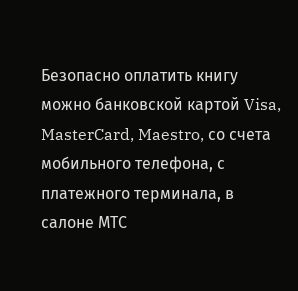Безопасно оплатить книгу можно банковской картой Visa, MasterCard, Maestro, со счета мобильного телефона, с платежного терминала, в салоне МТС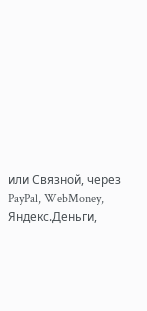или Связной, через PayPal, WebMoney, Яндекс.Деньги,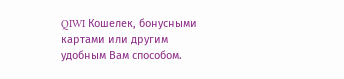QIWI Кошелек, бонусными картами или другим удобным Вам способом.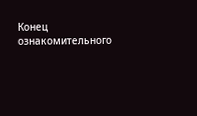Конец ознакомительного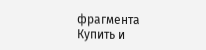фрагмента
Купить и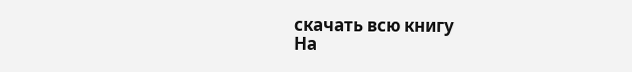скачать всю книгу
На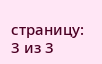страницу:
3 из 3